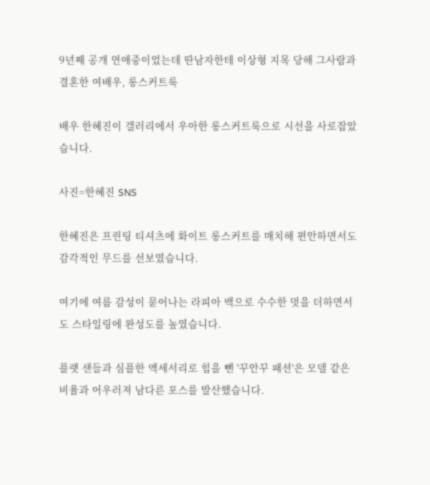9년째 공개 연애중이었는데 딴남자한테 이상형 지목 당해 그사람과 결혼한 여배우, 롱스커트룩

배우 한혜진이 갤러리에서 우아한 롱스커트룩으로 시선을 사로잡았습니다.

사진=한혜진 SNS

한혜진은 프린팅 티셔츠에 화이트 롱스커트를 매치해 편안하면서도 감각적인 무드를 선보였습니다.

여기에 여름 감성이 묻어나는 라피아 백으로 수수한 멋을 더하면서도 스타일링에 완성도를 높였습니다.

플랫 샌들과 심플한 액세서리로 힘을 뺀 '꾸안꾸 패션'은 모델 같은 비율과 어우러져 남다른 포스를 발산했습니다.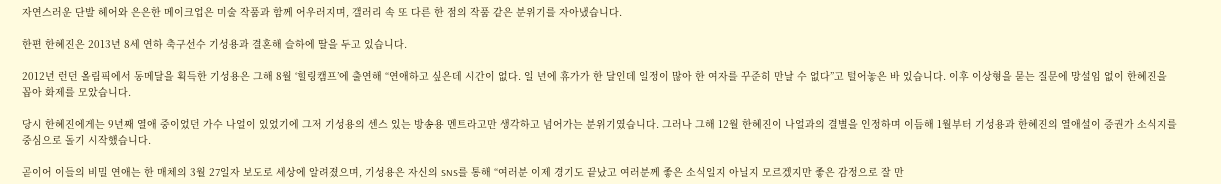자연스러운 단발 헤어와 은은한 메이크업은 미술 작품과 함께 어우러지며, 갤러리 속 또 다른 한 점의 작품 같은 분위기를 자아냈습니다.

한편 한혜진은 2013년 8세 연하 축구선수 기성용과 결혼해 슬하에 딸을 두고 있습니다.

2012년 런던 올림픽에서 동메달을 획득한 기성용은 그해 8월 ‘힐링캠프’에 출연해 “연애하고 싶은데 시간이 없다. 일 년에 휴가가 한 달인데 일정이 많아 한 여자를 꾸준히 만날 수 없다”고 털어놓은 바 있습니다. 이후 이상형을 묻는 질문에 망설임 없이 한혜진을 꼽아 화제를 모았습니다.

당시 한혜진에게는 9년째 열애 중이었던 가수 나얼이 있었기에 그저 기성용의 센스 있는 방송용 멘트라고만 생각하고 넘어가는 분위기였습니다. 그러나 그해 12월 한혜진이 나얼과의 결별을 인정하며 이듬해 1월부터 기성용과 한혜진의 열애설이 증권가 소식지를 중심으로 돌기 시작했습니다.

곧이어 이들의 비밀 연애는 한 매체의 3월 27일자 보도로 세상에 알려졌으며, 기성용은 자신의 SNS를 통해 “여러분 이제 경기도 끝났고 여러분께 좋은 소식일지 아닐지 모르겠지만 좋은 감정으로 잘 만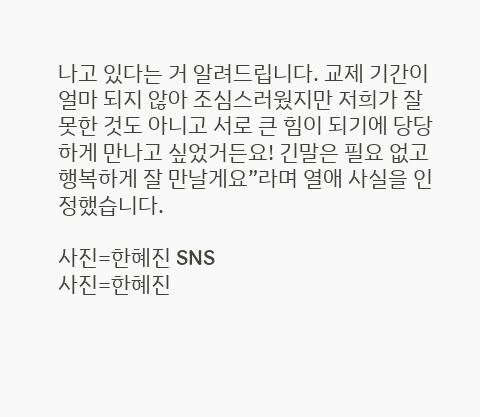나고 있다는 거 알려드립니다. 교제 기간이 얼마 되지 않아 조심스러웠지만 저희가 잘못한 것도 아니고 서로 큰 힘이 되기에 당당하게 만나고 싶었거든요! 긴말은 필요 없고 행복하게 잘 만날게요”라며 열애 사실을 인정했습니다.

사진=한혜진 SNS
사진=한혜진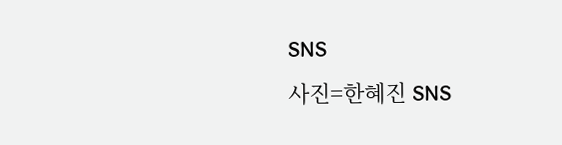SNS
사진=한혜진 SNS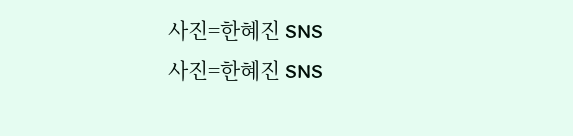사진=한혜진 SNS
사진=한혜진 SNS